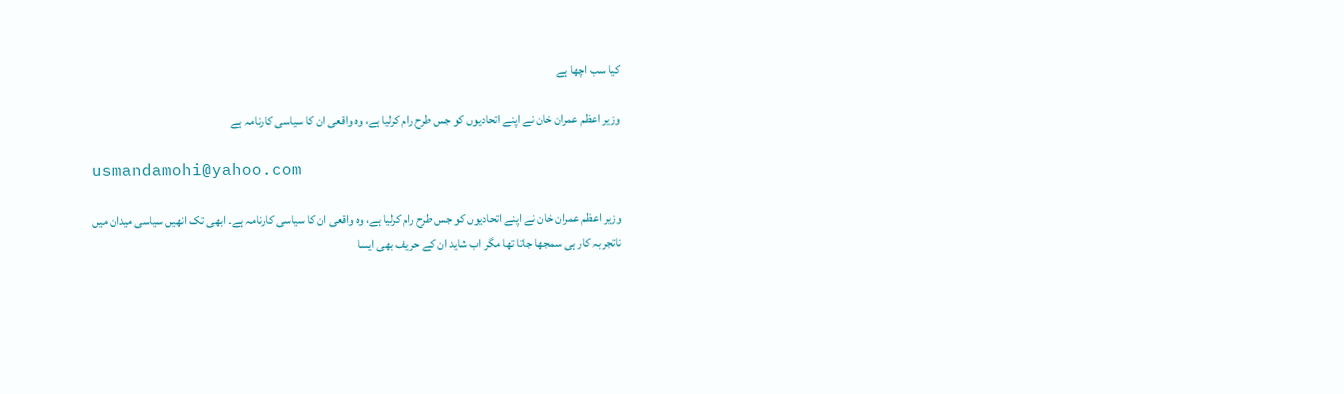کیا سب اچھا ہے

وزیر اعظم عمران خان نے اپنے اتحادیوں کو جس طرح رام کرلیا ہے، وہ واقعی ان کا سیاسی کارنامہ ہے

usmandamohi@yahoo.com

وزیر اعظم عمران خان نے اپنے اتحادیوں کو جس طرح رام کرلیا ہے، وہ واقعی ان کا سیاسی کارنامہ ہے۔ ابھی تک انھیں سیاسی میدان میں ناتجربہ کار ہی سمجھا جاتا تھا مگر اب شاید ان کے حریف بھی ایسا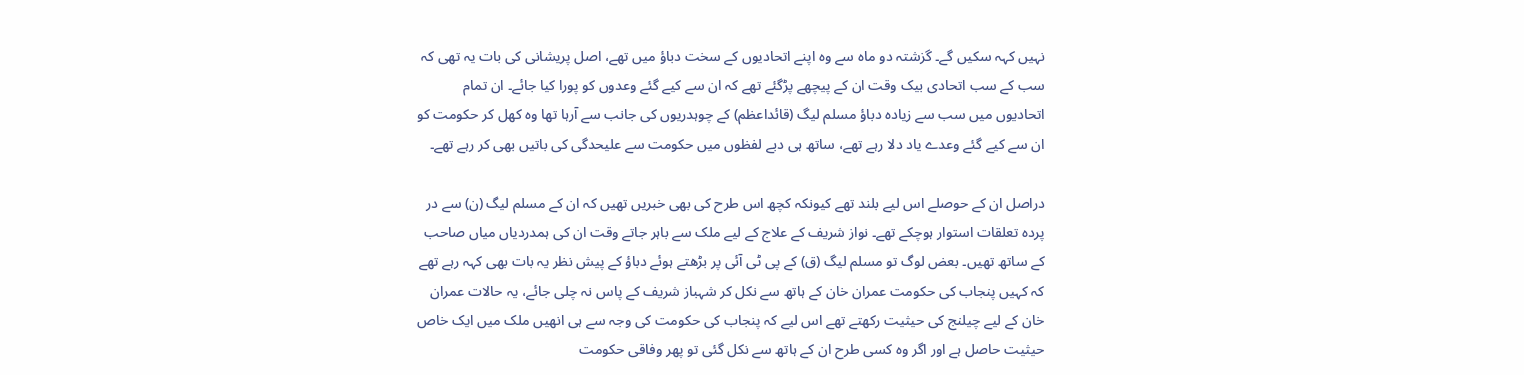نہیں کہہ سکیں گے۔ گزشتہ دو ماہ سے وہ اپنے اتحادیوں کے سخت دباؤ میں تھے، اصل پریشانی کی بات یہ تھی کہ سب کے سب اتحادی بیک وقت ان کے پیچھے پڑگئے تھے کہ ان سے کیے گئے وعدوں کو پورا کیا جائے۔ ان تمام اتحادیوں میں سب سے زیادہ دباؤ مسلم لیگ (قائداعظم) کے چوہدریوں کی جانب سے آرہا تھا وہ کھل کر حکومت کو ان سے کیے گئے وعدے یاد دلا رہے تھے، ساتھ ہی دبے لفظوں میں حکومت سے علیحدگی کی باتیں بھی کر رہے تھے۔

دراصل ان کے حوصلے اس لیے بلند تھے کیونکہ کچھ اس طرح کی بھی خبریں تھیں کہ ان کے مسلم لیگ (ن) سے در پردہ تعلقات استوار ہوچکے تھے۔ نواز شریف کے علاج کے لیے ملک سے باہر جاتے وقت ان کی ہمدردیاں میاں صاحب کے ساتھ تھیں۔ بعض لوگ تو مسلم لیگ (ق) کے پی ٹی آئی پر بڑھتے ہوئے دباؤ کے پیش نظر یہ بات بھی کہہ رہے تھے کہ کہیں پنجاب کی حکومت عمران خان کے ہاتھ سے نکل کر شہباز شریف کے پاس نہ چلی جائے، یہ حالات عمران خان کے لیے چیلنج کی حیثیت رکھتے تھے اس لیے کہ پنجاب کی حکومت کی وجہ سے ہی انھیں ملک میں ایک خاص حیثیت حاصل ہے اور اگر وہ کسی طرح ان کے ہاتھ سے نکل گئی تو پھر وفاقی حکومت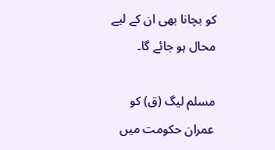کو بچانا بھی ان کے لیے محال ہو جائے گا۔

مسلم لیگ (ق) کو عمران حکومت میں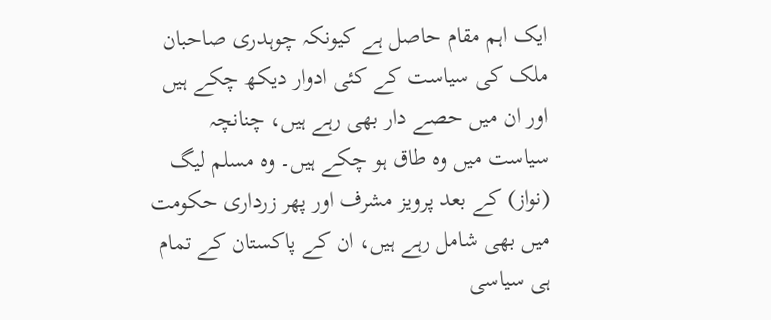ایک اہم مقام حاصل ہے کیونکہ چوہدری صاحبان ملک کی سیاست کے کئی ادوار دیکھ چکے ہیں اور ان میں حصے دار بھی رہے ہیں، چنانچہ سیاست میں وہ طاق ہو چکے ہیں۔ وہ مسلم لیگ (نواز) کے بعد پرویز مشرف اور پھر زرداری حکومت میں بھی شامل رہے ہیں، ان کے پاکستان کے تمام ہی سیاسی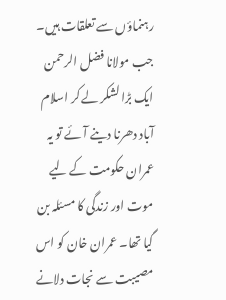رہنماؤں سے تعلقات ہیں۔ جب مولانا فضل الرحمن ایک بڑا لشکر لے کر اسلام آباد دھرنا دینے آئے تو یہ عمران حکومت کے لیے موت اور زندگی کا مسئلہ بن گیا تھا۔ عمران خان کو اس مصیبت سے نجات دلانے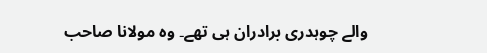والے چوہدری برادران ہی تھے۔ وہ مولانا صاحب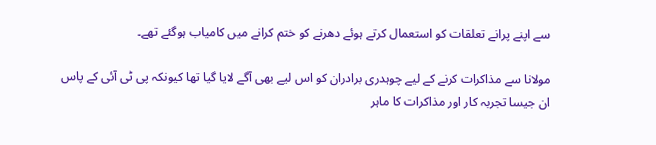سے اپنے پرانے تعلقات کو استعمال کرتے ہوئے دھرنے کو ختم کرانے میں کامیاب ہوگئے تھے۔

مولانا سے مذاکرات کرنے کے لیے چوہدری برادران کو اس لیے بھی آگے لایا گیا تھا کیونکہ پی ٹی آئی کے پاس ان جیسا تجربہ کار اور مذاکرات کا ماہر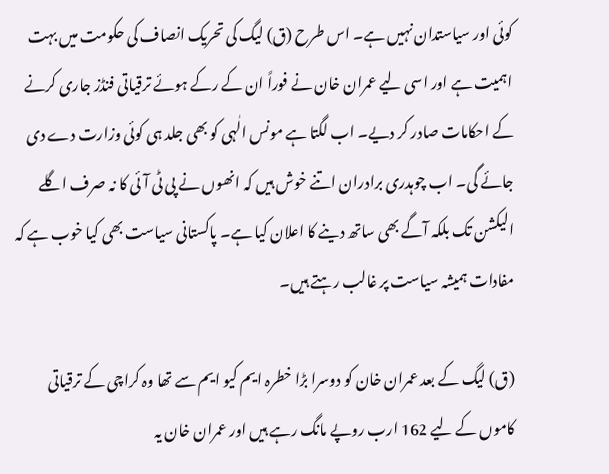کوئی اور سیاستدان نہیں ہے۔ اس طرح (ق) لیگ کی تحریک انصاف کی حکومت میں بہت اہمیت ہے اور اسی لیے عمران خان نے فوراً ان کے رکے ہوئے ترقیاتی فنڈز جاری کرنے کے احکامات صادر کر دیے۔ اب لگتا ہے مونس الٰہی کو بھی جلد ہی کوئی وزارت دے دی جائے گی۔ اب چوہدری برادران اتنے خوش ہیں کہ انھوں نے پی ٹی آئی کا نہ صرف اگلے الیکشن تک بلکہ آگے بھی ساتھ دینے کا اعلان کیا ہے۔ پاکستانی سیاست بھی کیا خوب ہے کہ مفادات ہمیشہ سیاست پر غالب رہتے ہیں۔

(ق) لیگ کے بعد عمران خان کو دوسرا بڑا خطرہ ایم کیو ایم سے تھا وہ کراچی کے ترقیاتی کاموں کے لیے 162 ارب روپے مانگ رہے ہیں اور عمران خان یہ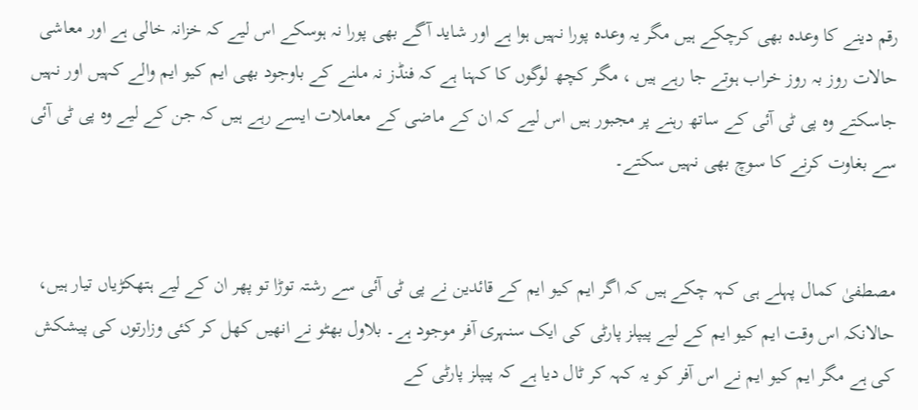رقم دینے کا وعدہ بھی کرچکے ہیں مگر یہ وعدہ پورا نہیں ہوا ہے اور شاید آگے بھی پورا نہ ہوسکے اس لیے کہ خزانہ خالی ہے اور معاشی حالات روز بہ روز خراب ہوتے جا رہے ہیں ، مگر کچھ لوگوں کا کہنا ہے کہ فنڈز نہ ملنے کے باوجود بھی ایم کیو ایم والے کہیں اور نہیں جاسکتے وہ پی ٹی آئی کے ساتھ رہنے پر مجبور ہیں اس لیے کہ ان کے ماضی کے معاملات ایسے رہے ہیں کہ جن کے لیے وہ پی ٹی آئی سے بغاوت کرنے کا سوچ بھی نہیں سکتے۔


مصطفیٰ کمال پہلے ہی کہہ چکے ہیں کہ اگر ایم کیو ایم کے قائدین نے پی ٹی آئی سے رشتہ توڑا تو پھر ان کے لیے ہتھکڑیاں تیار ہیں، حالانکہ اس وقت ایم کیو ایم کے لیے پیپلز پارٹی کی ایک سنہری آفر موجود ہے۔ بلاول بھٹو نے انھیں کھل کر کئی وزارتوں کی پیشکش کی ہے مگر ایم کیو ایم نے اس آفر کو یہ کہہ کر ٹال دیا ہے کہ پیپلز پارٹی کے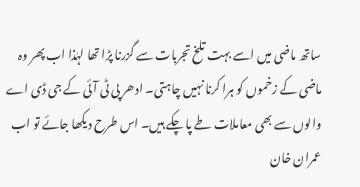ساتھ ماضی میں اسے بہت تلخ تجربات سے گزرنا پڑا تھا لہٰذا اب پھر وہ ماضی کے زخموں کو ہرا کرنا نہیں چاہتی۔ ادھر پی ٹی آئی کے جی ڈی اے والوں سے بھی معاملات طے پا چکے ہیں۔ اس طرح دیکھا جائے تو اب عمران خان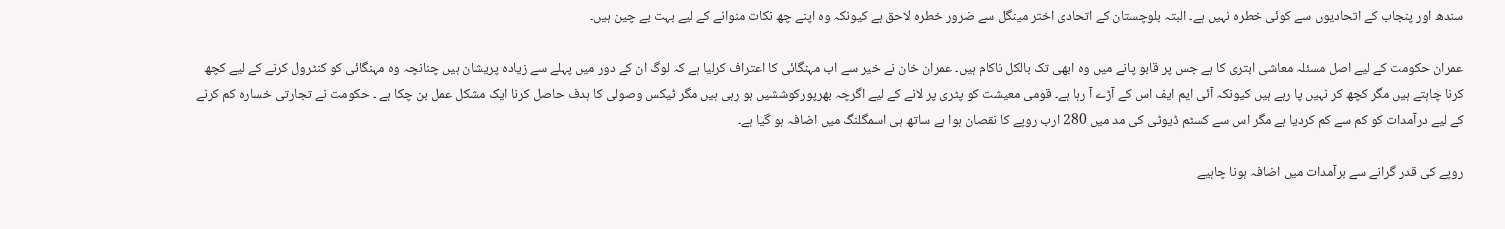سندھ اور پنجاب کے اتحادیوں سے کوئی خطرہ نہیں ہے۔ البتہ بلوچستان کے اتحادی اختر مینگل سے ضرور خطرہ لاحق ہے کیونکہ وہ اپنے چھ نکات منوانے کے لیے بہت بے چین ہیں۔

عمران حکومت کے لیے اصل مسئلہ معاشی ابتری کا ہے جس پر قابو پانے میں وہ ابھی تک بالکل ناکام ہیں۔ عمران خان نے خیر سے اب مہنگائی کا اعتراف کرلیا ہے کہ لوگ ان کے دور میں پہلے سے زیادہ پریشان ہیں چنانچہ وہ مہنگائی کو کنٹرول کرنے کے لیے کچھ کرنا چاہتے ہیں مگر کچھ کر نہیں پا رہے ہیں کیونکہ آئی ایم ایف اس کے آڑے آ رہا ہے۔ قومی معیشت کو پٹری پر لانے کے لیے اگرچہ بھرپورکوششیں ہو رہی ہیں مگر ٹیکس وصولی کا ہدف حاصل کرنا ایک مشکل عمل بن چکا ہے ۔ حکومت نے تجارتی خسارہ کم کرنے کے لیے درآمدات کو کم سے کم کردیا ہے مگر اس سے کسٹم ڈیوٹی کی مد میں 280 ارب روپے کا نقصان ہوا ہے ساتھ ہی اسمگلنگ میں اضافہ ہو گیا ہے۔

روپے کی قدر گرانے سے برآمدات میں اضافہ ہونا چاہیے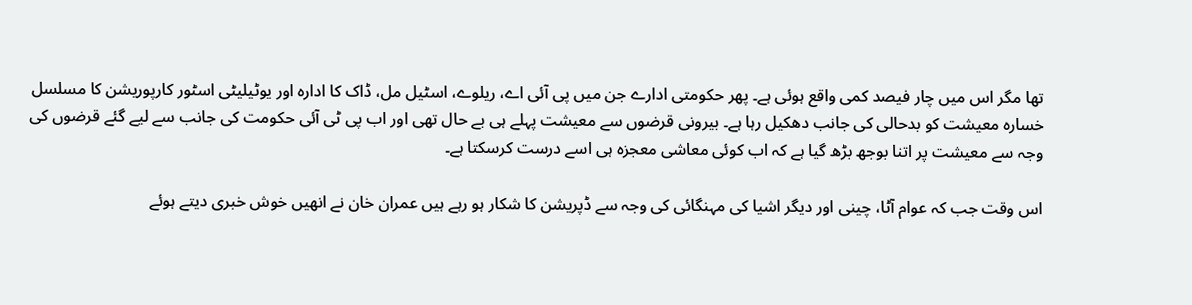تھا مگر اس میں چار فیصد کمی واقع ہوئی ہے۔ پھر حکومتی ادارے جن میں پی آئی اے، ریلوے، اسٹیل مل، ڈاک کا ادارہ اور یوٹیلیٹی اسٹور کارپوریشن کا مسلسل خسارہ معیشت کو بدحالی کی جانب دھکیل رہا ہے۔ بیرونی قرضوں سے معیشت پہلے ہی بے حال تھی اور اب پی ٹی آئی حکومت کی جانب سے لیے گئے قرضوں کی وجہ سے معیشت پر اتنا بوجھ بڑھ گیا ہے کہ اب کوئی معاشی معجزہ ہی اسے درست کرسکتا ہے۔

اس وقت جب کہ عوام آٹا، چینی اور دیگر اشیا کی مہنگائی کی وجہ سے ڈپریشن کا شکار ہو رہے ہیں عمران خان نے انھیں خوش خبری دیتے ہوئے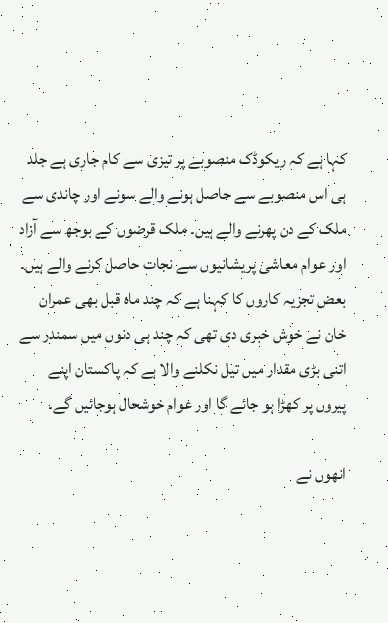کہا ہے کہ ریکوڈک منصوبے پر تیزی سے کام جاری ہے جلد ہی اس منصوبے سے حاصل ہونے والے سونے اور چاندی سے ملک کے دن پھرنے والے ہیں۔ ملک قرضوں کے بوجھ سے آزاد اور عوام معاشی پریشانیوں سے نجات حاصل کرنے والے ہیں۔ بعض تجزیہ کاروں کا کہنا ہے کہ چند ماہ قبل بھی عمران خان نے خوش خبری دی تھی کہ چند ہی دنوں میں سمندر سے اتنی بڑی مقدار میں تیل نکلنے والا ہے کہ پاکستان اپنے پیروں پر کھڑا ہو جائے گا اور عوام خوشحال ہوجائیں گے۔

انھوں نے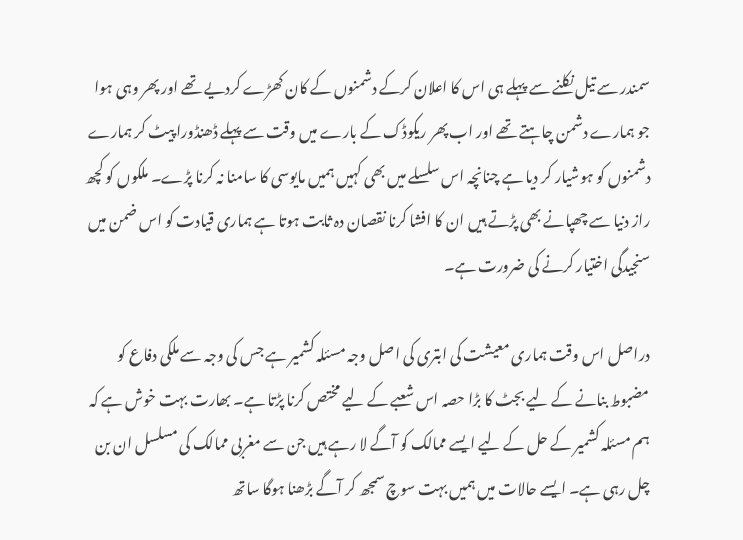سمندر سے تیل نکلنے سے پہلے ہی اس کا اعلان کرکے دشمنوں کے کان کھڑے کردیے تھے اور پھر وہی ہوا جو ہمارے دشمن چاہتے تھے اور اب پھر ریکوڈک کے بارے میں وقت سے پہلے ڈھنڈورا پیٹ کر ہمارے دشمنوں کو ہوشیار کر دیا ہے چنانچہ اس سلسلے میں بھی کہیں ہمیں مایوسی کا سامنا نہ کرنا پڑے۔ ملکوں کو کچھ راز دنیا سے چھپانے بھی پڑتے ہیں ان کا افشا کرنا نقصان دہ ثابت ہوتا ہے ہماری قیادت کو اس ضمن میں سنجیدگی اختیار کرنے کی ضرورت ہے۔

دراصل اس وقت ہماری معیشت کی ابتری کی اصل وجہ مسئلہ کشمیر ہے جس کی وجہ سے ملکی دفاع کو مضبوط بنانے کے لیے بجٹ کا بڑا حصہ اس شعبے کے لیے مختص کرنا پڑتا ہے۔ بھارت بہت خوش ہے کہ ہم مسئلہ کشمیر کے حل کے لیے ایسے ممالک کو آگے لا رہے ہیں جن سے مغربی ممالک کی مسلسل ان بن چل رہی ہے۔ ایسے حالات میں ہمیں بہت سوچ سمجھ کر آگے بڑھنا ہوگا ساتھ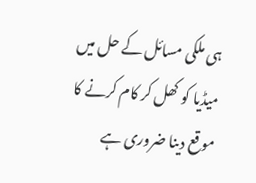ہی ملکی مسائل کے حل میں میڈیا کو کھل کر کام کرنے کا موقع دینا ضروری ہے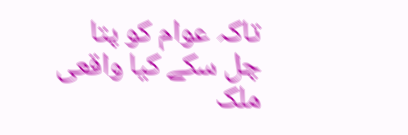تاکہ عوام کو پتا چل سکے کیا واقعی ملک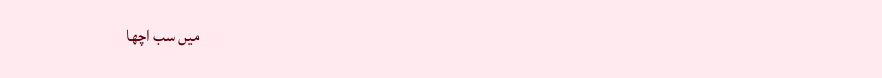میں سب اچھا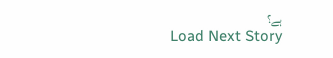ہے؟
Load Next Story